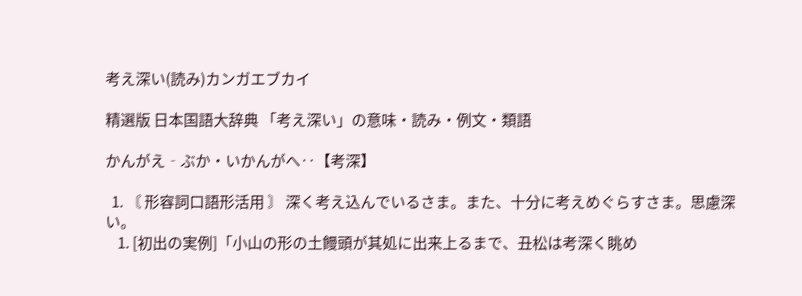考え深い(読み)カンガエブカイ

精選版 日本国語大辞典 「考え深い」の意味・読み・例文・類語

かんがえ‐ぶか・いかんがへ‥【考深】

  1. 〘 形容詞口語形活用 〙 深く考え込んでいるさま。また、十分に考えめぐらすさま。思慮深い。
    1. [初出の実例]「小山の形の土饅頭が其処に出来上るまで、丑松は考深く眺め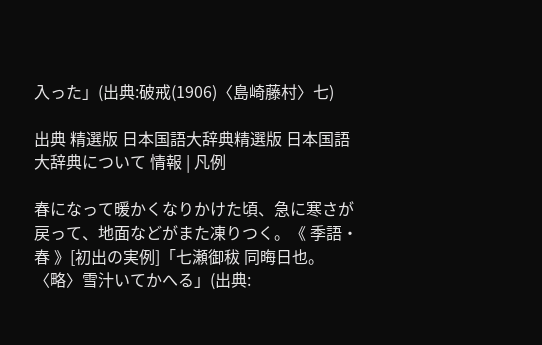入った」(出典:破戒(1906)〈島崎藤村〉七)

出典 精選版 日本国語大辞典精選版 日本国語大辞典について 情報 | 凡例

春になって暖かくなりかけた頃、急に寒さが戻って、地面などがまた凍りつく。《 季語・春 》[初出の実例]「七瀬御秡 同晦日也。〈略〉雪汁いてかへる」(出典: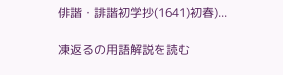俳諧・誹諧初学抄(1641)初春)...

凍返るの用語解説を読む